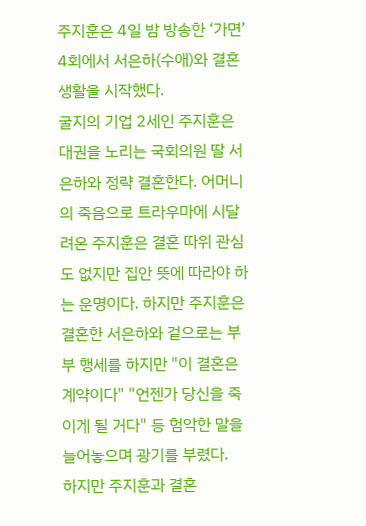주지훈은 4일 밤 방송한 ‘가면’ 4회에서 서은하(수애)와 결혼생활을 시작했다.
굴지의 기업 2세인 주지훈은 대권을 노리는 국회의원 딸 서은하와 정략 결혼한다. 어머니의 죽음으로 트라우마에 시달려온 주지훈은 결혼 따위 관심도 없지만 집안 뜻에 따라야 하는 운명이다. 하지만 주지훈은 결혼한 서은하와 겉으로는 부부 행세를 하지만 "이 결혼은 계약이다" "언젠가 당신을 죽이게 될 거다" 등 험악한 말을 늘어놓으며 광기를 부렸다.
하지만 주지훈과 결혼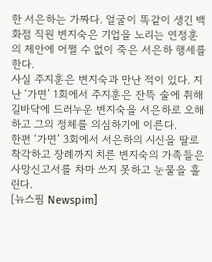한 서은하는 가짜다. 얼굴이 똑같이 생긴 백화점 직원 변지숙은 기업을 노리는 연정훈의 제안에 어쩔 수 없이 죽은 서은하 행세를 한다.
사실 주지훈은 변지숙과 만난 적이 있다. 지난 ‘가면’ 1회에서 주지훈은 잔뜩 술에 취해 길바닥에 드러누운 변지숙을 서은하로 오해하고 그의 정체를 의심하기에 이른다.
한편 ‘가면’ 3회에서 서은하의 시신을 딸로 착각하고 장례까지 치른 변지숙의 가족들은 사망신고서를 차마 쓰지 못하고 눈물을 흘린다.
[뉴스핌 Newspim]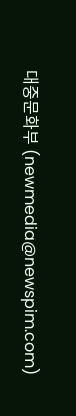대중문화부 (newmedia@newspim.com)